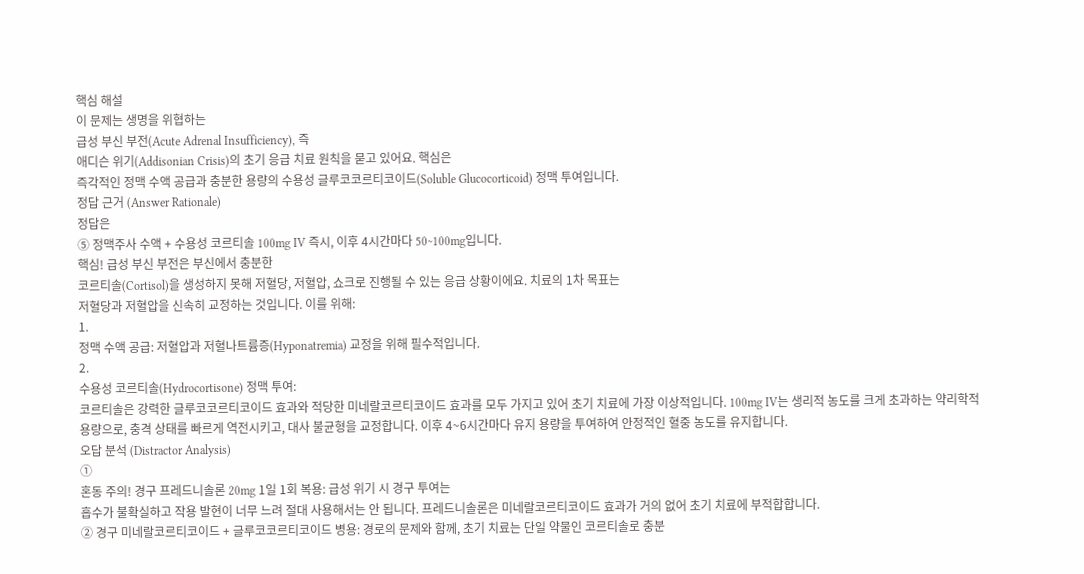핵심 해설
이 문제는 생명을 위협하는
급성 부신 부전(Acute Adrenal Insufficiency), 즉
애디슨 위기(Addisonian Crisis)의 초기 응급 치료 원칙을 묻고 있어요. 핵심은
즉각적인 정맥 수액 공급과 충분한 용량의 수용성 글루코코르티코이드(Soluble Glucocorticoid) 정맥 투여입니다.
정답 근거 (Answer Rationale)
정답은
⑤ 정맥주사 수액 + 수용성 코르티솔 100mg IV 즉시, 이후 4시간마다 50~100mg입니다.
핵심! 급성 부신 부전은 부신에서 충분한
코르티솔(Cortisol)을 생성하지 못해 저혈당, 저혈압, 쇼크로 진행될 수 있는 응급 상황이에요. 치료의 1차 목표는
저혈당과 저혈압을 신속히 교정하는 것입니다. 이를 위해:
1.
정맥 수액 공급: 저혈압과 저혈나트륨증(Hyponatremia) 교정을 위해 필수적입니다.
2.
수용성 코르티솔(Hydrocortisone) 정맥 투여:
코르티솔은 강력한 글루코코르티코이드 효과와 적당한 미네랄코르티코이드 효과를 모두 가지고 있어 초기 치료에 가장 이상적입니다. 100mg IV는 생리적 농도를 크게 초과하는 약리학적 용량으로, 충격 상태를 빠르게 역전시키고, 대사 불균형을 교정합니다. 이후 4~6시간마다 유지 용량을 투여하여 안정적인 혈중 농도를 유지합니다.
오답 분석 (Distractor Analysis)
①
혼동 주의! 경구 프레드니솔론 20mg 1일 1회 복용: 급성 위기 시 경구 투여는
흡수가 불확실하고 작용 발현이 너무 느려 절대 사용해서는 안 됩니다. 프레드니솔론은 미네랄코르티코이드 효과가 거의 없어 초기 치료에 부적합합니다.
② 경구 미네랄코르티코이드 + 글루코코르티코이드 병용: 경로의 문제와 함께, 초기 치료는 단일 약물인 코르티솔로 충분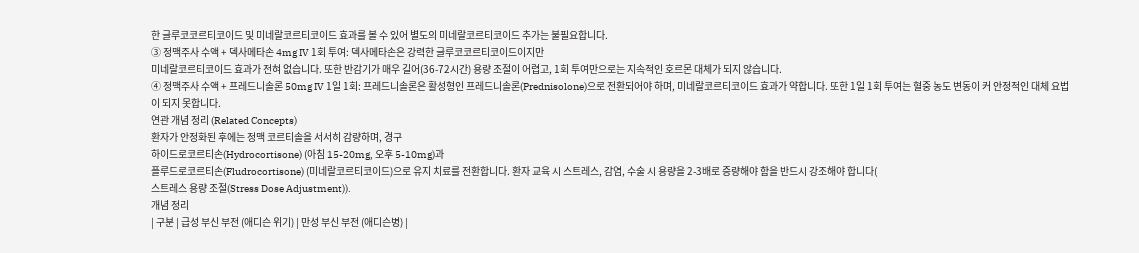한 글루코코르티코이드 및 미네랄코르티코이드 효과를 볼 수 있어 별도의 미네랄코르티코이드 추가는 불필요합니다.
③ 정맥주사 수액 + 덱사메타손 4mg IV 1회 투여: 덱사메타손은 강력한 글루코코르티코이드이지만
미네랄코르티코이드 효과가 전혀 없습니다. 또한 반감기가 매우 길어(36-72시간) 용량 조절이 어렵고, 1회 투여만으로는 지속적인 호르몬 대체가 되지 않습니다.
④ 정맥주사 수액 + 프레드니솔론 50mg IV 1일 1회: 프레드니솔론은 활성형인 프레드니솔론(Prednisolone)으로 전환되어야 하며, 미네랄코르티코이드 효과가 약합니다. 또한 1일 1회 투여는 혈중 농도 변동이 커 안정적인 대체 요법이 되지 못합니다.
연관 개념 정리 (Related Concepts)
환자가 안정화된 후에는 정맥 코르티솔을 서서히 감량하며, 경구
하이드로코르티손(Hydrocortisone) (아침 15-20mg, 오후 5-10mg)과
플루드로코르티손(Fludrocortisone) (미네랄코르티코이드)으로 유지 치료를 전환합니다. 환자 교육 시 스트레스, 감염, 수술 시 용량을 2-3배로 증량해야 함을 반드시 강조해야 합니다(
스트레스 용량 조절(Stress Dose Adjustment)).
개념 정리
| 구분 | 급성 부신 부전 (애디슨 위기) | 만성 부신 부전 (애디슨병) |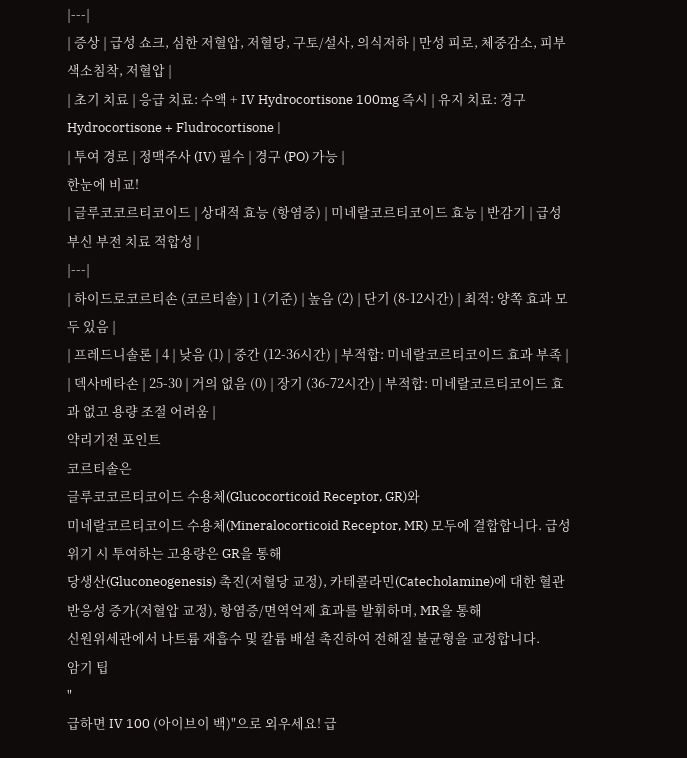|---|
| 증상 | 급성 쇼크, 심한 저혈압, 저혈당, 구토/설사, 의식저하 | 만성 피로, 체중감소, 피부 색소침착, 저혈압 |
| 초기 치료 | 응급 치료: 수액 + IV Hydrocortisone 100mg 즉시 | 유지 치료: 경구 Hydrocortisone + Fludrocortisone |
| 투여 경로 | 정맥주사 (IV) 필수 | 경구 (PO) 가능 |
한눈에 비교!
| 글루코코르티코이드 | 상대적 효능 (항염증) | 미네랄코르티코이드 효능 | 반감기 | 급성 부신 부전 치료 적합성 |
|---|
| 하이드로코르티손 (코르티솔) | 1 (기준) | 높음 (2) | 단기 (8-12시간) | 최적: 양쪽 효과 모두 있음 |
| 프레드니솔론 | 4 | 낮음 (1) | 중간 (12-36시간) | 부적합: 미네랄코르티코이드 효과 부족 |
| 덱사메타손 | 25-30 | 거의 없음 (0) | 장기 (36-72시간) | 부적합: 미네랄코르티코이드 효과 없고 용량 조절 어려움 |
약리기전 포인트
코르티솔은
글루코코르티코이드 수용체(Glucocorticoid Receptor, GR)와
미네랄코르티코이드 수용체(Mineralocorticoid Receptor, MR) 모두에 결합합니다. 급성 위기 시 투여하는 고용량은 GR을 통해
당생산(Gluconeogenesis) 촉진(저혈당 교정), 카테콜라민(Catecholamine)에 대한 혈관 반응성 증가(저혈압 교정), 항염증/면역억제 효과를 발휘하며, MR을 통해
신원위세관에서 나트륨 재흡수 및 칼륨 배설 촉진하여 전해질 불균형을 교정합니다.
암기 팁
"
급하면 IV 100 (아이브이 백)"으로 외우세요! 급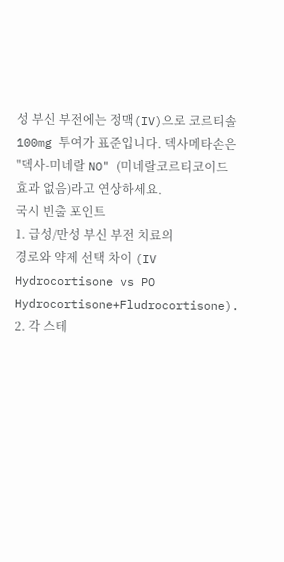성 부신 부전에는 정맥(IV)으로 코르티솔 100mg 투여가 표준입니다. 덱사메타손은 "덱사-미네랄 NO" (미네랄코르티코이드 효과 없음)라고 연상하세요.
국시 빈출 포인트
1. 급성/만성 부신 부전 치료의
경로와 약제 선택 차이 (IV Hydrocortisone vs PO Hydrocortisone+Fludrocortisone).
2. 각 스테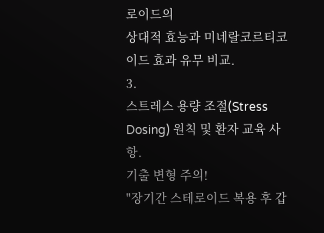로이드의
상대적 효능과 미네랄코르티코이드 효과 유무 비교.
3.
스트레스 용량 조절(Stress Dosing) 원칙 및 환자 교육 사항.
기출 변형 주의!
"장기간 스테로이드 복용 후 갑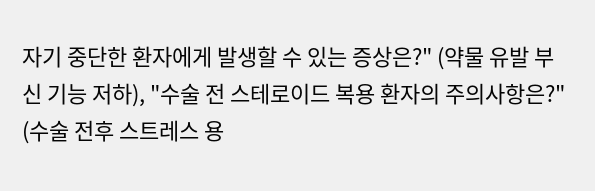자기 중단한 환자에게 발생할 수 있는 증상은?" (약물 유발 부신 기능 저하), "수술 전 스테로이드 복용 환자의 주의사항은?" (수술 전후 스트레스 용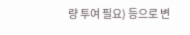량 투여 필요) 등으로 변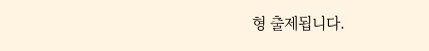형 출제됩니다.